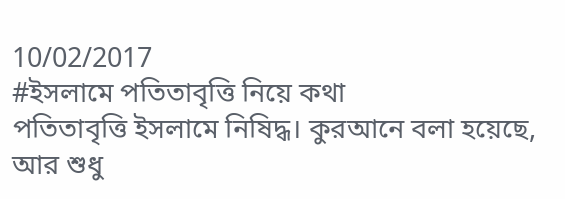10/02/2017
#ইসলামে পতিতাবৃত্তি নিয়ে কথা
পতিতাবৃত্তি ইসলামে নিষিদ্ধ। কুরআনে বলা হয়েছে,
আর শুধু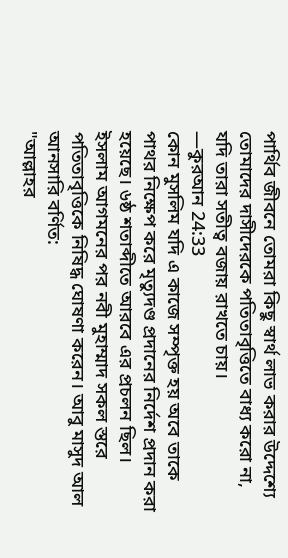পার্থিব জীবনে তোমরা কিছু স্বার্থ লাভ করার উদ্দেশ্যে তোমাদের দাসীদেরকে পতিতাবৃত্তিতে বাধ্য করো না, যদি তারা সতীত্ব বজায় রাখতে চায়।
—কুরআন 24:33
কোন মুসলিম যদি এ কাজে সম্পৃক্ত হয় অবে তাকে পাথর নিক্ষেপ করে মৃত্যুদণ্ড প্রদানের নির্দেশ প্রদান করা হয়েছে। ৬ষ্ঠ শতাব্দীতে আরবে এর প্রচলন ছিল। ইসলাম আগমনের পর নবী মুহাম্মাদ সকল স্তরে পতিতাবৃত্তিকে নিষিদ্ধ ঘোষণা করেন। আবু মাসুদ আল আনসারি বর্ণিত:
"আল্লাহর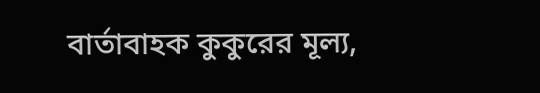বার্তাবাহক কুকুরের মূল্য,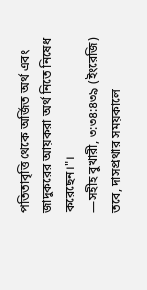পতিতাবৃত্তি থেকে অর্জিত অর্থ এবং জাদুকরের আয়করা অর্থ নিতে নিষেধ করেছেন।"।
—সহীহ বুখারী, ৩:৩৪:৪৩৯ (ইংরেজি)
তবে, দাসপ্রথার সময়কালে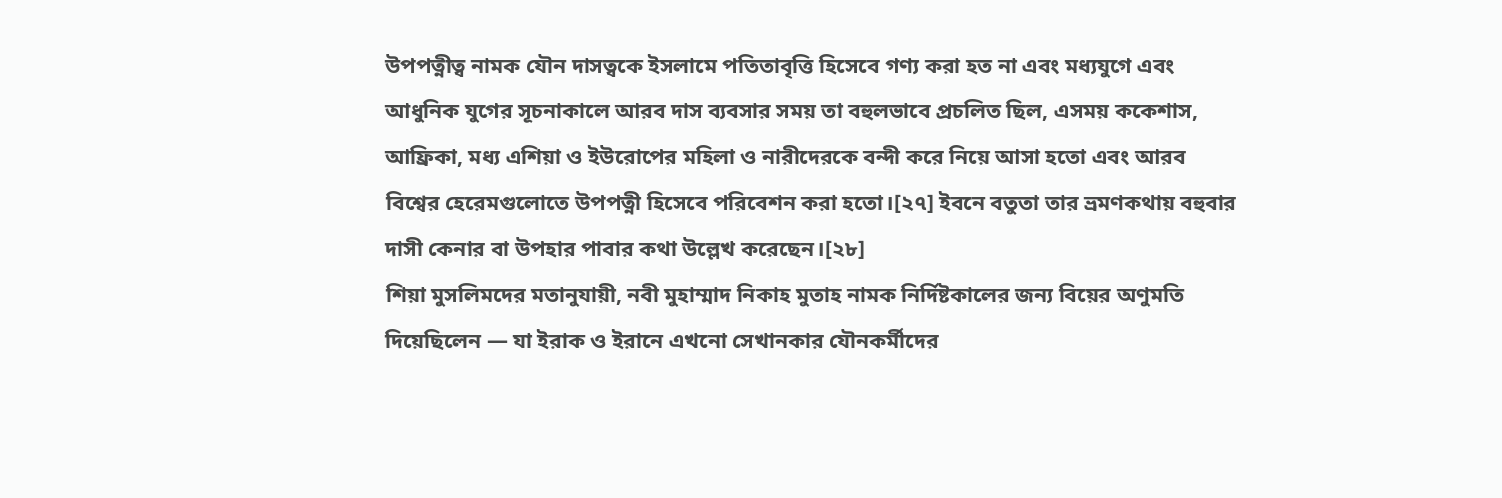উপপত্নীত্ব নামক যৌন দাসত্বকে ইসলামে পতিতাবৃত্তি হিসেবে গণ্য করা হত না এবং মধ্যযুগে এবং আধুনিক যুগের সূচনাকালে আরব দাস ব্যবসার সময় তা বহুলভাবে প্রচলিত ছিল, এসময় ককেশাস, আফ্রিকা, মধ্য এশিয়া ও ইউরোপের মহিলা ও নারীদেরকে বন্দী করে নিয়ে আসা হতো এবং আরব বিশ্বের হেরেমগুলোতে উপপত্নী হিসেবে পরিবেশন করা হতো।[২৭] ইবনে বতুতা তার ভ্রমণকথায় বহুবার দাসী কেনার বা উপহার পাবার কথা উল্লেখ করেছেন।[২৮]
শিয়া মুসলিমদের মতানুযায়ী, নবী মুহাম্মাদ নিকাহ মুতাহ নামক নির্দিষ্টকালের জন্য বিয়ের অণুমতি দিয়েছিলেন — যা ইরাক ও ইরানে এখনো সেখানকার যৌনকর্মীদের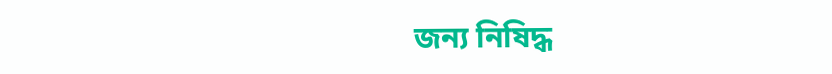জন্য নিষিদ্ধ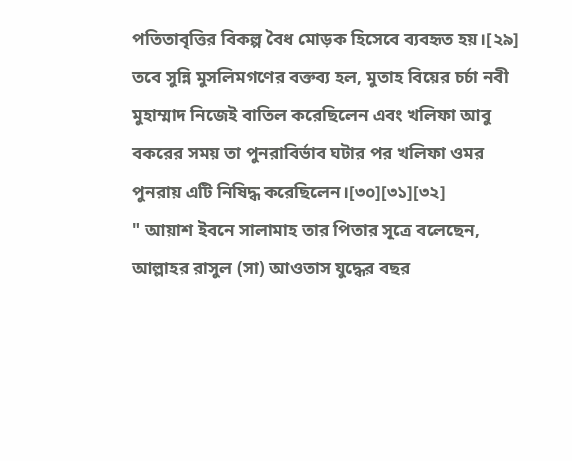পতিতাবৃত্তির বিকল্প বৈধ মোড়ক হিসেবে ব্যবহৃত হয়।[২৯] তবে সুন্নি মুসলিমগণের বক্তব্য হল, মুতাহ বিয়ের চর্চা নবী মুহাম্মাদ নিজেই বাতিল করেছিলেন এবং খলিফা আবু বকরের সময় তা পুনরাবির্ভাব ঘটার পর খলিফা ওমর পুনরায় এটি নিষিদ্ধ করেছিলেন।[৩০][৩১][৩২]
" আয়াশ ইবনে সালামাহ তার পিতার সূত্রে বলেছেন, আল্লাহর রাসুল (সা) আওতাস যুদ্ধের বছর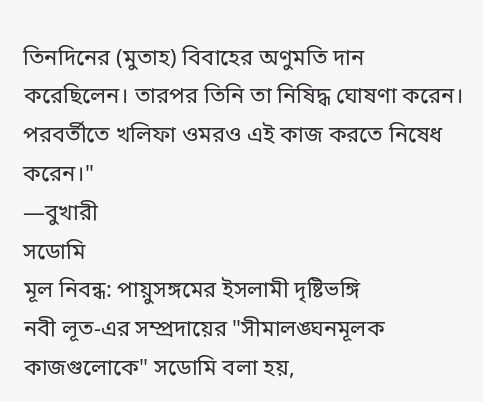তিনদিনের (মুতাহ) বিবাহের অণুমতি দান করেছিলেন। তারপর তিনি তা নিষিদ্ধ ঘোষণা করেন। পরবর্তীতে খলিফা ওমরও এই কাজ করতে নিষেধ করেন।"
—বুখারী
সডোমি
মূল নিবন্ধ: পায়ুসঙ্গমের ইসলামী দৃষ্টিভঙ্গি
নবী লূত-এর সম্প্রদায়ের "সীমালঙ্ঘনমূলক কাজগুলোকে" সডোমি বলা হয়,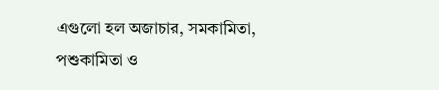এগুলো হল অজাচার, সমকামিতা, পশুকামিতা ও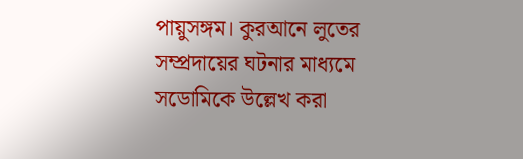পায়ুসঙ্গম। কুরআনে লুতের সম্প্রদায়ের ঘটনার মাধ্যমে সডোমিকে উল্লেখ করা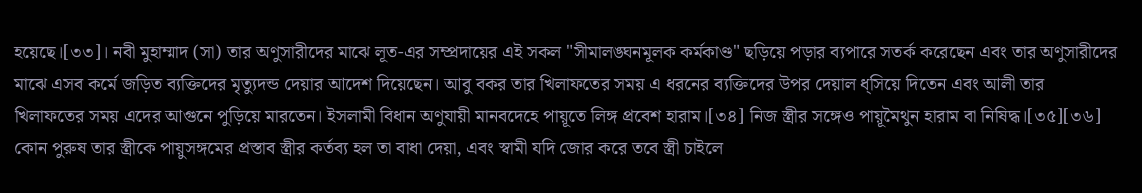হয়েছে।[৩৩]। নবী মুহাম্মাদ (সা) তার অণুসারীদের মাঝে লূত-এর সম্প্রদায়ের এই সকল "সীমালঙ্ঘনমূলক কর্মকাণ্ড" ছড়িয়ে পড়ার ব্যপারে সতর্ক করেছেন এবং তার অণুসারীদের মাঝে এসব কর্মে জড়িত ব্যক্তিদের মৃত্যুদন্ড দেয়ার আদেশ দিয়েছেন। আবু বকর তার খিলাফতের সময় এ ধরনের ব্যক্তিদের উপর দেয়াল ধ্সিয়ে দিতেন এবং আলী তার খিলাফতের সময় এদের আগুনে পুড়িয়ে মারতেন। ইসলামী বিধান অণুযায়ী মানবদেহে পায়ূতে লিঙ্গ প্রবেশ হারাম।[৩৪] নিজ স্ত্রীর সঙ্গেও পায়ূমৈথুন হারাম বা নিষিদ্ধ।[৩৫][৩৬] কোন পুরুষ তার স্ত্রীকে পায়ুসঙ্গমের প্রস্তাব স্ত্রীর কর্তব্য হল তা বাধা দেয়া, এবং স্বামী যদি জোর করে তবে স্ত্রী চাইলে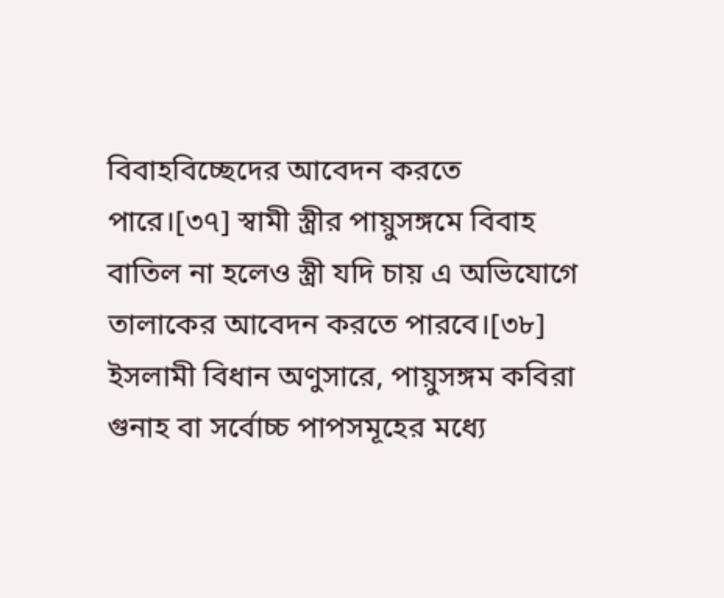বিবাহবিচ্ছেদের আবেদন করতে পারে।[৩৭] স্বামী স্ত্রীর পায়ুসঙ্গমে বিবাহ বাতিল না হলেও স্ত্রী যদি চায় এ অভিযোগে তালাকের আবেদন করতে পারবে।[৩৮] ইসলামী বিধান অণুসারে, পায়ুসঙ্গম কবিরা গুনাহ বা সর্বোচ্চ পাপসমূহের মধ্যে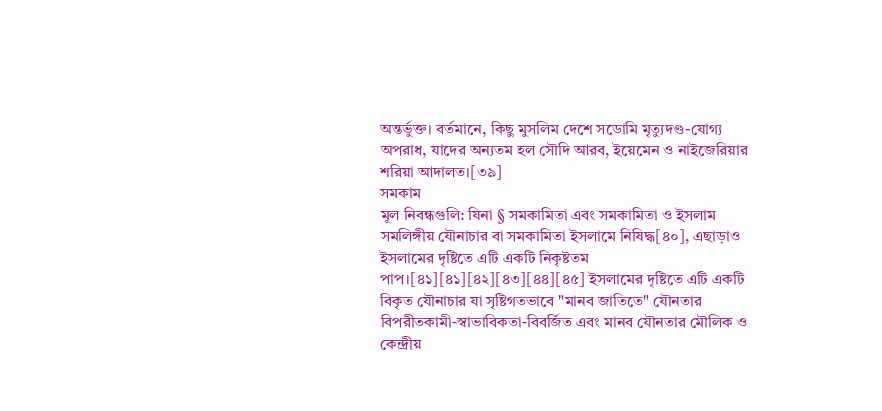অন্তর্ভুক্ত। বর্তমানে, কিছু মুসলিম দেশে সডোমি মৃত্যুদণ্ড-যোগ্য অপরাধ, যাদের অন্যতম হল সৌদি আরব, ইয়েমেন ও নাইজেরিয়ার শরিয়া আদালত।[৩৯]
সমকাম
মূল নিবন্ধগুলি: যিনা § সমকামিতা এবং সমকামিতা ও ইসলাম
সমলিঙ্গীয় যৌনাচার বা সমকামিতা ইসলামে নিষিদ্ধ[৪০], এছাড়াও ইসলামের দৃষ্টিতে এটি একটি নিকৃষ্টতম পাপ।[৪১][৪১][৪২][৪৩][৪৪][৪৫] ইসলামের দৃষ্টিতে এটি একটি বিকৃত যৌনাচার যা সৃষ্টিগতভাবে "মানব জাতিতে" যৌনতার বিপরীতকামী-স্বাভাবিকতা-বিবর্জিত এবং মানব যৌনতার মৌলিক ও কেন্দ্রীয়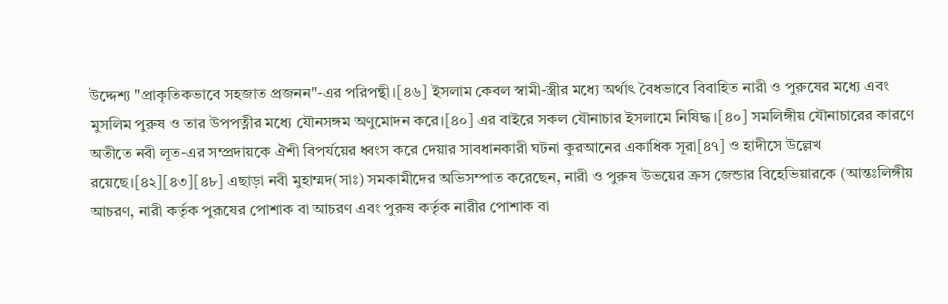উদ্দেশ্য "প্রাকৃতিকভাবে সহজাত প্রজনন"-এর পরিপন্থী।[৪৬] ইসলাম কেবল স্বামী-স্ত্রীর মধ্যে অর্থাৎ বৈধভাবে বিবাহিত নারী ও পুরুষের মধ্যে এবং মুসলিম পুরুষ ও তার উপপত্নীর মধ্যে যৌনসঙ্গম অণুমোদন করে।[৪০] এর বাইরে সকল যৌনাচার ইসলামে নিষিদ্ধ।[৪০] সমলিঙ্গীয় যৌনাচারের কারণে অতীতে নবী লূত-এর সম্প্রদায়কে ঐশী বিপর্যয়ের ধ্বংস করে দেয়ার সাবধানকারী ঘটনা কুরআনের একাধিক সূরা[৪৭] ও হাদীসে উল্লেখ রয়েছে।[৪২][৪৩][৪৮] এছাড়া নবী মুহাম্মদ(সাঃ) সমকামীদের অভিসম্পাত করেছেন, নারী ও পুরুষ উভয়ের ক্রস জেন্ডার বিহেভিয়ারকে (আন্তঃলিঙ্গীয় আচরণ, নারী কর্তৃক পুরূষের পোশাক বা আচরণ এবং পুরুষ কর্তৃক নারীর পোশাক বা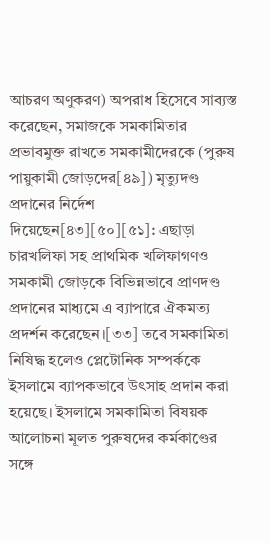আচরণ অণুকরণ) অপরাধ হিসেবে সাব্যস্ত করেছেন, সমাজকে সমকামিতার প্রভাবমুক্ত রাখতে সমকামীদেরকে (পুরুষ পায়ুকামী জোড়দের[৪৯]) মৃত্যুদণ্ড প্রদানের নির্দেশ দিয়েছেন[৪৩][৫০][৫১]: এছাড়া চারখলিফা সহ প্রাথমিক খলিফাগণও সমকামী জোড়কে বিভিন্নভাবে প্রাণদণ্ড প্রদানের মাধ্যমে এ ব্যাপারে ঐকমত্য প্রদর্শন করেছেন।[৩৩] তবে সমকামিতা নিষিদ্ধ হলেও প্লেটোনিক সম্পর্ককে ইসলামে ব্যাপকভাবে উৎসাহ প্রদান করা হয়েছে। ইসলামে সমকামিতা বিষয়ক আলোচনা মূলত পুরুষদের কর্মকাণ্ডের সঙ্গে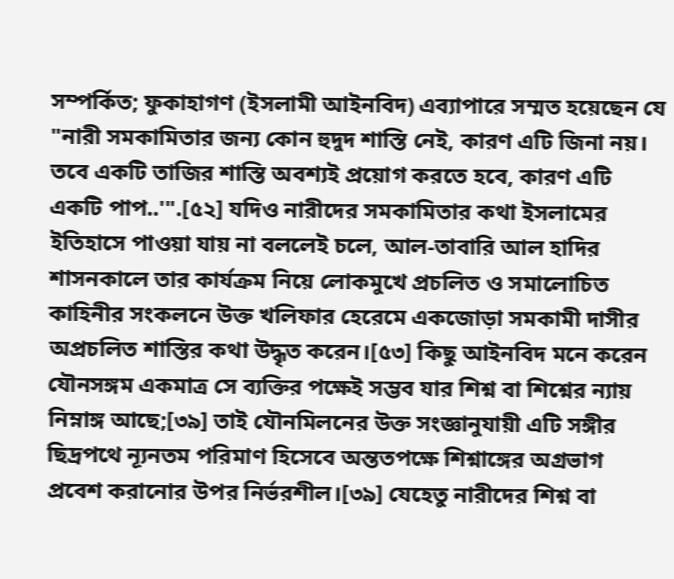সম্পর্কিত; ফুকাহাগণ (ইসলামী আইনবিদ) এব্যাপারে সম্মত হয়েছেন যে "নারী সমকামিতার জন্য কোন হুদুদ শাস্তি নেই, কারণ এটি জিনা নয়। তবে একটি তাজির শাস্তি অবশ্যই প্রয়োগ করতে হবে, কারণ এটি একটি পাপ..'".[৫২] যদিও নারীদের সমকামিতার কথা ইসলামের ইতিহাসে পাওয়া যায় না বললেই চলে, আল-তাবারি আল হাদির শাসনকালে তার কার্যক্রম নিয়ে লোকমুখে প্রচলিত ও সমালোচিত কাহিনীর সংকলনে উক্ত খলিফার হেরেমে একজোড়া সমকামী দাসীর অপ্রচলিত শাস্তির কথা উদ্ধৃত করেন।[৫৩] কিছু আইনবিদ মনে করেন যৌনসঙ্গম একমাত্র সে ব্যক্তির পক্ষেই সম্ভব যার শিশ্ন বা শিশ্নের ন্যায় নিম্নাঙ্গ আছে;[৩৯] তাই যৌনমিলনের উক্ত সংজ্ঞানুযায়ী এটি সঙ্গীর ছিদ্রপথে ন্যূনতম পরিমাণ হিসেবে অন্ততপক্ষে শিশ্নাঙ্গের অগ্রভাগ প্রবেশ করানোর উপর নির্ভরশীল।[৩৯] যেহেতু নারীদের শিশ্ন বা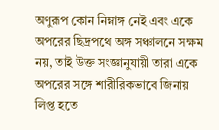অণুরূপ কোন নিম্নাঙ্গ নেই এবং একে অপরের ছিদ্রপথে অঙ্গ সঞ্চালনে সক্ষম নয়, তাই উক্ত সংজ্ঞানুযায়ী তারা একে অপরের সঙ্গে শারীরিকভাবে জিনায় লিপ্ত হতে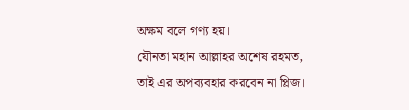অক্ষম বলে গণ্য হয়।
যৌনতা মহান আল্লাহর অশেষ রহমত, তাই এর অপব্যবহার করবেন না প্লিজ।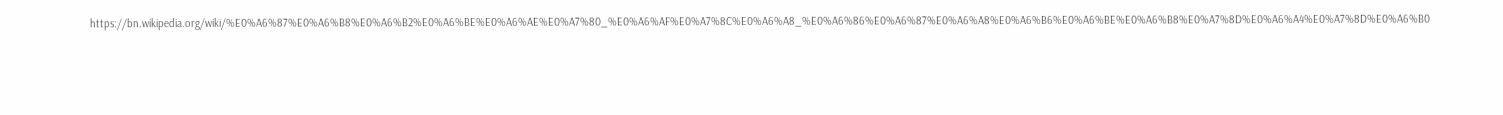https://bn.wikipedia.org/wiki/%E0%A6%87%E0%A6%B8%E0%A6%B2%E0%A6%BE%E0%A6%AE%E0%A7%80_%E0%A6%AF%E0%A7%8C%E0%A6%A8_%E0%A6%86%E0%A6%87%E0%A6%A8%E0%A6%B6%E0%A6%BE%E0%A6%B8%E0%A7%8D%E0%A6%A4%E0%A7%8D%E0%A6%B0